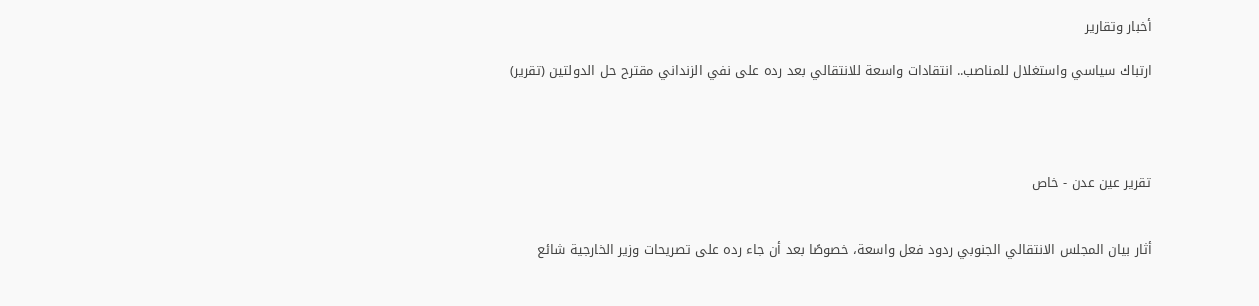أخبار وتقارير

ارتباك سياسي واستغلال للمناصب.. انتقادات واسعة للانتقالي بعد رده على نفي الزنداني مقترح حل الدولتين (تقرير)




تقرير عين عدن - خاص


أثار بيان المجلس الانتقالي الجنوبي ردود فعل واسعة، خصوصًا بعد أن جاء رده على تصريحات وزير الخارجية شائع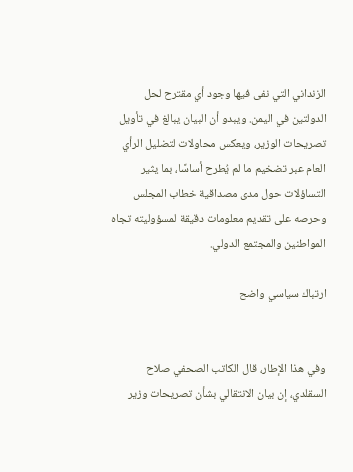الزنداني التي نفى فيها وجود أي مقترح لحل الدولتين في اليمن. ويبدو أن البيان يبالغ في تأويل تصريحات الوزير، ويعكس محاولات لتضليل الرأي العام عبر تضخيم ما لم يُطرح أساسًا، بما يثير التساؤلات حول مدى مصداقية خطاب المجلس وحرصه على تقديم معلومات دقيقة لمسؤوليته تجاه المواطنين والمجتمع الدولي.

ارتباك سياسي واضح


وفي هذا الإطار، قال الكاتب الصحفي صلاح السقلدي، إن بيان الانتقالي بشأن تصريحات وزير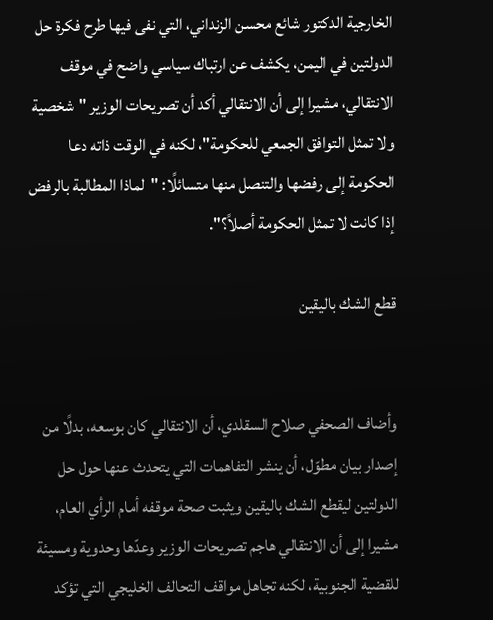الخارجية الدكتور شائع محسن الزنداني، التي نفى فيها طرح فكرة حل الدولتين في اليمن، يكشف عن ارتباك سياسي واضح في موقف الانتقالي، مشيرا إلى أن الانتقالي أكد أن تصريحات الوزير "شخصية ولا تمثل التوافق الجمعي للحكومة"، لكنه في الوقت ذاته دعا الحكومة إلى رفضها والتنصل منها متسائلًا: "لماذا المطالبة بالرفض إذا كانت لا تمثل الحكومة أصلاً؟".

قطع الشك باليقين


وأضاف الصحفي صلاح السقلدي، أن الانتقالي كان بوسعه، بدلًا من إصدار بيان مطوّل، أن ينشر التفاهمات التي يتحدث عنها حول حل الدولتين ليقطع الشك باليقين ويثبت صحة موقفه أمام الرأي العام، مشيرا إلى أن الانتقالي هاجم تصريحات الوزير وعدّها وحدوية ومسيئة للقضية الجنوبية، لكنه تجاهل مواقف التحالف الخليجي التي تؤكد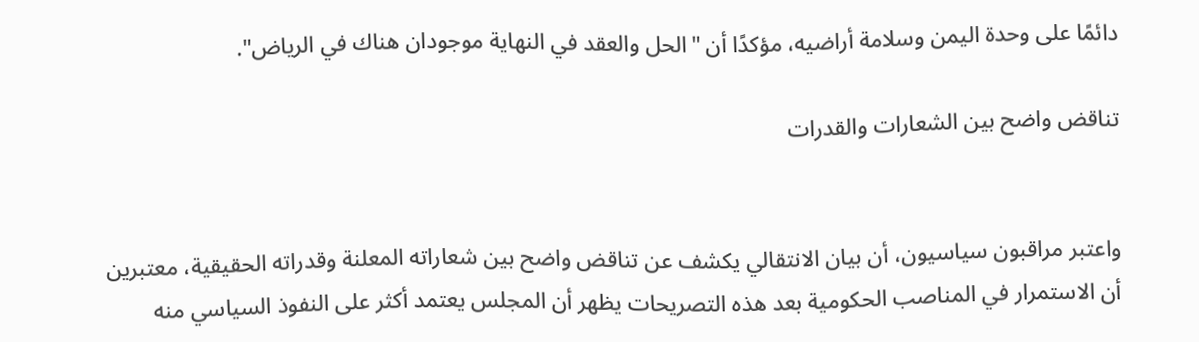دائمًا على وحدة اليمن وسلامة أراضيه، مؤكدًا أن "الحل والعقد في النهاية موجودان هناك في الرياض".

تناقض واضح بين الشعارات والقدرات


واعتبر مراقبون سياسيون، أن بيان الانتقالي يكشف عن تناقض واضح بين شعاراته المعلنة وقدراته الحقيقية، معتبرين أن الاستمرار في المناصب الحكومية بعد هذه التصريحات يظهر أن المجلس يعتمد أكثر على النفوذ السياسي منه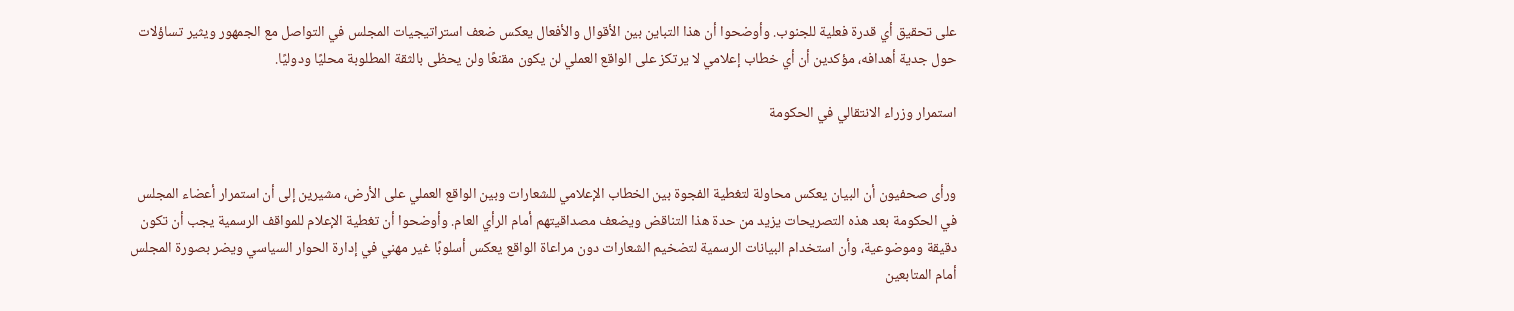على تحقيق أي قدرة فعلية للجنوب. وأوضحوا أن هذا التباين بين الأقوال والأفعال يعكس ضعف استراتيجيات المجلس في التواصل مع الجمهور ويثير تساؤلات حول جدية أهدافه، مؤكدين أن أي خطاب إعلامي لا يرتكز على الواقع العملي لن يكون مقنعًا ولن يحظى بالثقة المطلوبة محليًا ودوليًا.

استمرار وزراء الانتقالي في الحكومة


ورأى صحفيون أن البيان يعكس محاولة لتغطية الفجوة بين الخطاب الإعلامي للشعارات وبين الواقع العملي على الأرض، مشيرين إلى أن استمرار أعضاء المجلس في الحكومة بعد هذه التصريحات يزيد من حدة هذا التناقض ويضعف مصداقيتهم أمام الرأي العام. وأوضحوا أن تغطية الإعلام للمواقف الرسمية يجب أن تكون دقيقة وموضوعية، وأن استخدام البيانات الرسمية لتضخيم الشعارات دون مراعاة الواقع يعكس أسلوبًا غير مهني في إدارة الحوار السياسي ويضر بصورة المجلس أمام المتابعين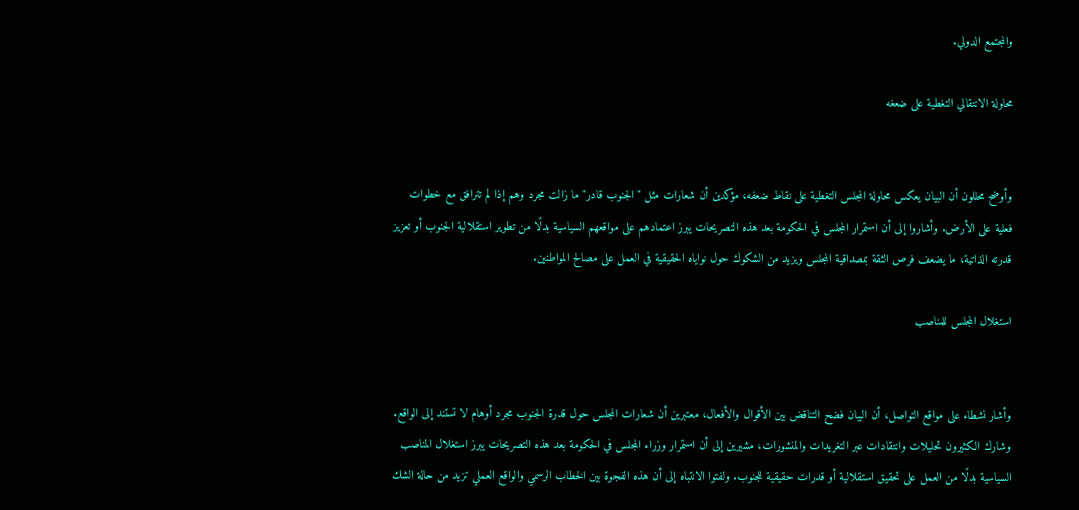والمجتمع الدولي.

محاولة الانتقالي التغطية على ضعغه


وأوضح محللون أن البيان يعكس محاولة المجلس التغطية على نقاط ضعفه، مؤكدين أن شعارات مثل "الجنوب قادر" ما زالت مجرد وهم إذا لم تترافق مع خطوات فعلية على الأرض. وأشاروا إلى أن استمرار المجلس في الحكومة بعد هذه التصريحات يبرز اعتمادهم على مواقعهم السياسية بدلًا من تطوير استقلالية الجنوب أو تعزيز قدرته الذاتية، ما يضعف فرص الثقة بمصداقية المجلس ويزيد من الشكوك حول نواياه الحقيقية في العمل على مصالح المواطنين.

استغلال المجلس للمناصب


وأشار نشطاء على مواقع التواصل، أن البيان فضح التناقض بين الأقوال والأفعال، معتبرين أن شعارات المجلس حول قدرة الجنوب مجرد أوهام لا تستند إلى الواقع. وشارك الكثيرون تحليلات وانتقادات عبر التغريدات والمنشورات، مشيرين إلى أن استمرار وزراء المجلس في الحكومة بعد هذه التصريحات يبرز استغلال المناصب السياسية بدلًا من العمل على تحقيق استقلالية أو قدرات حقيقية للجنوب. ولفتوا الانتباه إلى أن هذه الفجوة بين الخطاب الرسمي والواقع العملي تزيد من حالة الشك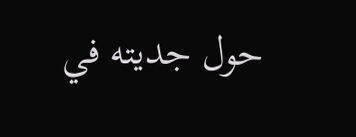حول جديته في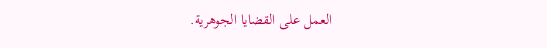العمل على القضايا الجوهرية.